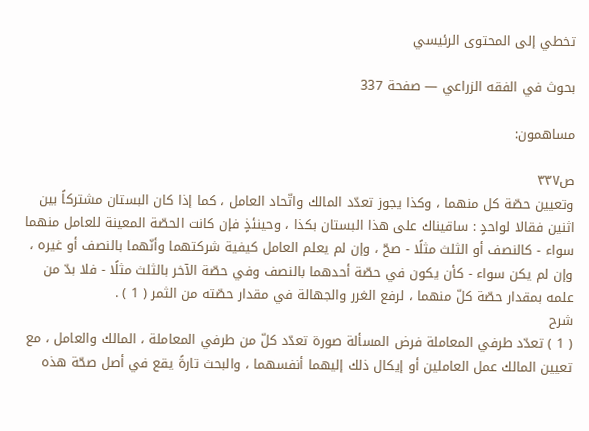تخطي إلى المحتوى الرئيسي

بحوث في الفقه الزراعي — صفحة 337

مساهمون:

ص٣٣٧
وتعيين حصّة كل منهما ، وكذا يجوز تعدّد المالك واتّحاد العامل ، كما إذا كان البستان مشتركاً بين اثنين فقالا لواحدٍ : ساقيناك على هذا البستان بكذا ، وحينئذٍ فإن كانت الحصّة المعينة للعامل منهما سواء - كالنصف أو الثلث مثلًا - صحّ ، وإن لم يعلم العامل كيفية شركتهما وأنّهما بالنصف أو غيره ، وإن لم يكن سواء - كأن يكون في حصّة أحدهما بالنصف وفي حصّة الآخر بالثلث مثلًا - فلا بدّ من علمه بمقدار حصّة كلّ منهما ، لرفع الغرر والجهالة في مقدار حصّته من الثمر ( 1 ) .
شرح
( 1 ) تعدّد طرفي المعاملة فرض المسألة صورة تعدّد كلّ من طرفي المعاملة ، المالك والعامل ، مع تعيين المالك عمل العاملين أو إيكال ذلك إليهما أنفسهما ، والبحث تارةً يقع في أصل صحّة هذه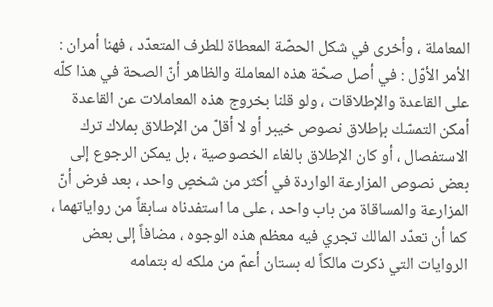المعاملة ، وأخرى في شكل الحصّة المعطاة للطرف المتعدّد ، فهنا أمران : الأمر الأوّل : في أصل صحّة هذه المعاملة والظاهر أنّ الصحة في هذا كلّه على القاعدة والإطلاقات ، ولو قلنا بخروج هذه المعاملات عن القاعدة أمكن التمسّك بإطلاق نصوص خيبر أو لا أقلّ من الإطلاق بملاك ترك الاستفصال ، أو كان الإطلاق بالغاء الخصوصية ، بل يمكن الرجوع إلى بعض نصوص المزارعة الواردة في أكثر من شخصٍ واحد ، بعد فرض أنّ المزارعة والمساقاة من باب واحد ، على ما استفدناه سابقاً من رواياتهما ، كما أن تعدّد المالك تجري فيه معظم هذه الوجوه ، مضافاً إلى بعض الروايات التي ذكرت مالكاً له بستان أعمّ من ملكه له بتمامه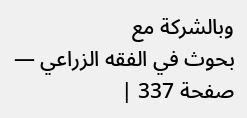وبالشركة مع
بحوث في الفقه الزراعي — صفحة 337 |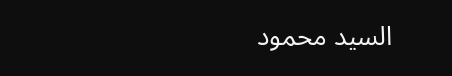السيد محمود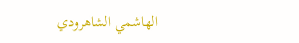الهاشمي الشاهرودي